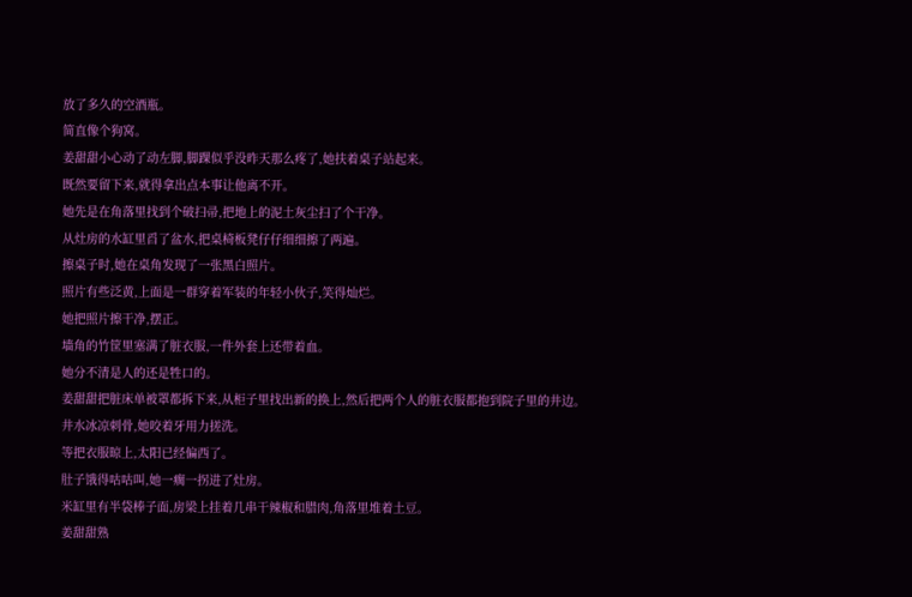放了多久的空酒瓶。
简直像个狗窝。
姜甜甜小心动了动左脚,脚踝似乎没昨天那么疼了,她扶着桌子站起来。
既然要留下来,就得拿出点本事让他离不开。
她先是在角落里找到个破扫帚,把地上的泥土灰尘扫了个干净。
从灶房的水缸里舀了盆水,把桌椅板凳仔仔细细擦了两遍。
擦桌子时,她在桌角发现了一张黑白照片。
照片有些泛黄,上面是一群穿着军装的年轻小伙子,笑得灿烂。
她把照片擦干净,摆正。
墙角的竹筐里塞满了脏衣服,一件外套上还带着血。
她分不清是人的还是牲口的。
姜甜甜把脏床单被罩都拆下来,从柜子里找出新的换上,然后把两个人的脏衣服都抱到院子里的井边。
井水冰凉刺骨,她咬着牙用力搓洗。
等把衣服晾上,太阳已经偏西了。
肚子饿得咕咕叫,她一瘸一拐进了灶房。
米缸里有半袋棒子面,房梁上挂着几串干辣椒和腊肉,角落里堆着土豆。
姜甜甜熟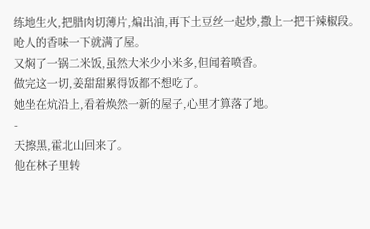练地生火,把腊肉切薄片,煸出油,再下土豆丝一起炒,撒上一把干辣椒段。
呛人的香味一下就满了屋。
又焖了一锅二米饭,虽然大米少小米多,但闻着喷香。
做完这一切,姜甜甜累得饭都不想吃了。
她坐在炕沿上,看着焕然一新的屋子,心里才算落了地。
-
天擦黑,霍北山回来了。
他在林子里转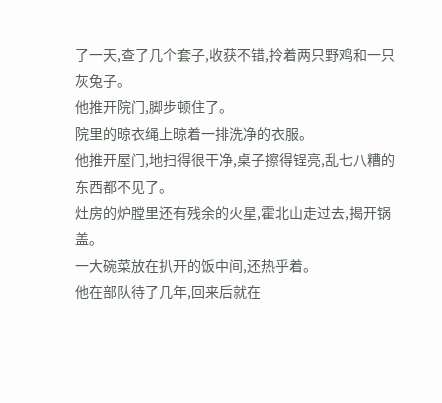了一天,查了几个套子,收获不错,拎着两只野鸡和一只灰兔子。
他推开院门,脚步顿住了。
院里的晾衣绳上晾着一排洗净的衣服。
他推开屋门,地扫得很干净,桌子擦得锃亮,乱七八糟的东西都不见了。
灶房的炉膛里还有残余的火星,霍北山走过去,揭开锅盖。
一大碗菜放在扒开的饭中间,还热乎着。
他在部队待了几年,回来后就在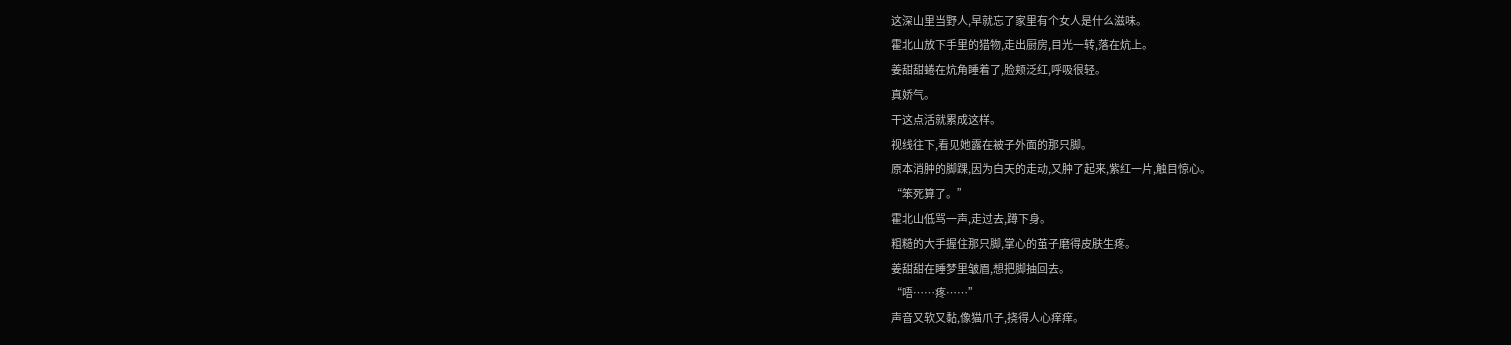这深山里当野人,早就忘了家里有个女人是什么滋味。
霍北山放下手里的猎物,走出厨房,目光一转,落在炕上。
姜甜甜蜷在炕角睡着了,脸颊泛红,呼吸很轻。
真娇气。
干这点活就累成这样。
视线往下,看见她露在被子外面的那只脚。
原本消肿的脚踝,因为白天的走动,又肿了起来,紫红一片,触目惊心。
“笨死算了。”
霍北山低骂一声,走过去,蹲下身。
粗糙的大手握住那只脚,掌心的茧子磨得皮肤生疼。
姜甜甜在睡梦里皱眉,想把脚抽回去。
“唔……疼……”
声音又软又黏,像猫爪子,挠得人心痒痒。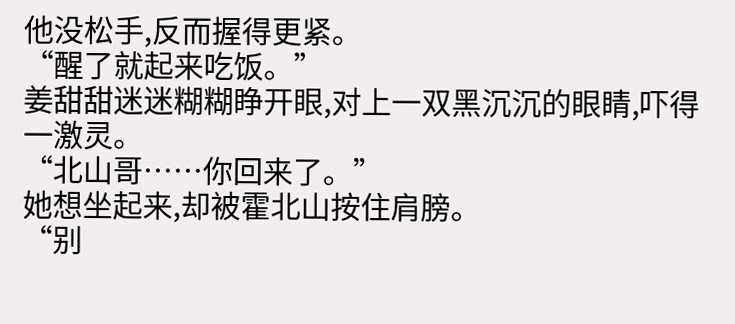他没松手,反而握得更紧。
“醒了就起来吃饭。”
姜甜甜迷迷糊糊睁开眼,对上一双黑沉沉的眼睛,吓得一激灵。
“北山哥……你回来了。”
她想坐起来,却被霍北山按住肩膀。
“别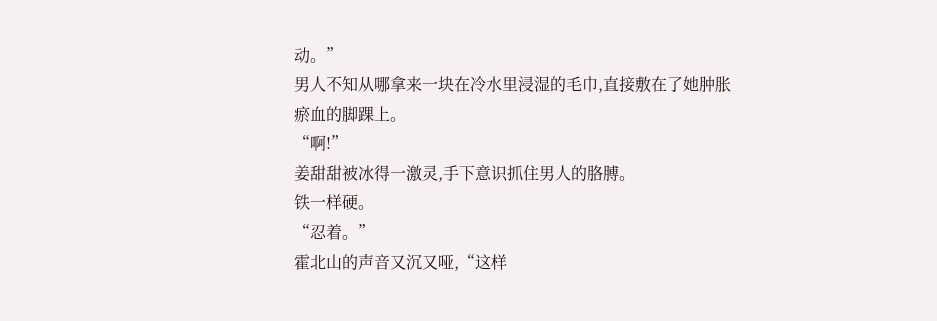动。”
男人不知从哪拿来一块在冷水里浸湿的毛巾,直接敷在了她肿胀瘀血的脚踝上。
“啊!”
姜甜甜被冰得一激灵,手下意识抓住男人的胳膊。
铁一样硬。
“忍着。”
霍北山的声音又沉又哑,“这样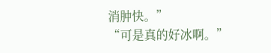消肿快。”
“可是真的好冰啊。”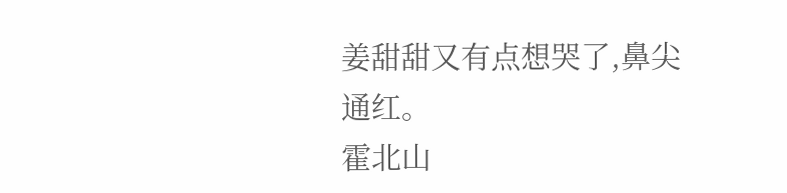姜甜甜又有点想哭了,鼻尖通红。
霍北山